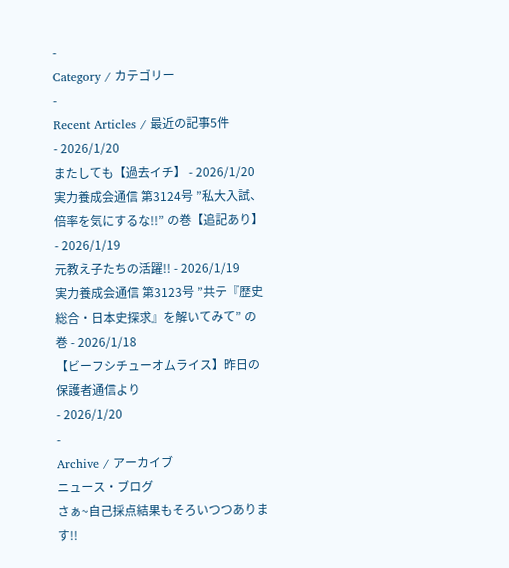-
Category / カテゴリー
-
Recent Articles / 最近の記事5件
- 2026/1/20
またしても【過去イチ】 - 2026/1/20
実力養成会通信 第3124号 ”私大入試、倍率を気にするな!!” の巻【追記あり】 - 2026/1/19
元教え子たちの活躍!! - 2026/1/19
実力養成会通信 第3123号 ”共テ『歴史総合・日本史探求』を解いてみて” の巻 - 2026/1/18
【ビーフシチューオムライス】昨日の保護者通信より
- 2026/1/20
-
Archive / アーカイブ
ニュース・ブログ
さぁ~自己採点結果もそろいつつあります!!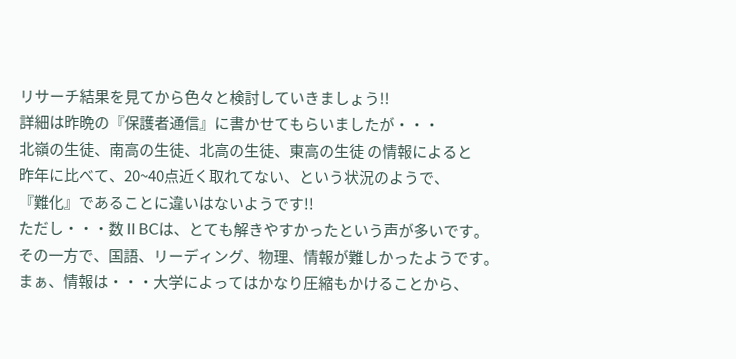リサーチ結果を見てから色々と検討していきましょう!!
詳細は昨晩の『保護者通信』に書かせてもらいましたが・・・
北嶺の生徒、南高の生徒、北高の生徒、東高の生徒 の情報によると
昨年に比べて、20~40点近く取れてない、という状況のようで、
『難化』であることに違いはないようです!!
ただし・・・数ⅡBCは、とても解きやすかったという声が多いです。
その一方で、国語、リーディング、物理、情報が難しかったようです。
まぁ、情報は・・・大学によってはかなり圧縮もかけることから、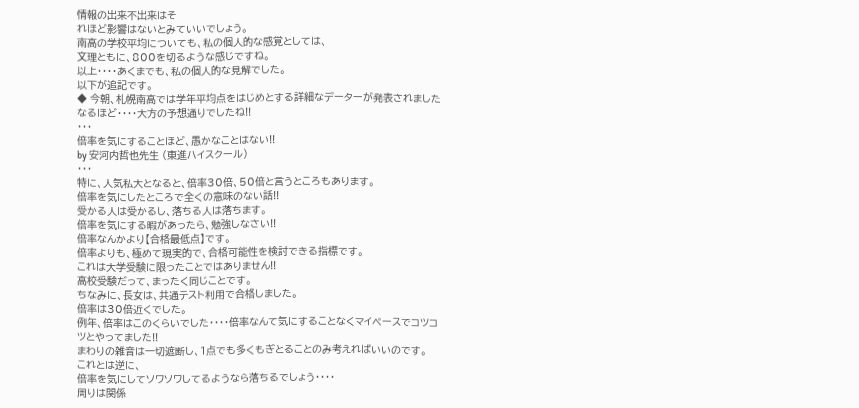情報の出来不出来はそ
れほど影響はないとみていいでしょう。
南高の学校平均についても、私の個人的な感覚としては、
文理ともに、800を切るような感じですね。
以上・・・・あくまでも、私の個人的な見解でした。
以下が追記です。
◆ 今朝、札幌南高では学年平均点をはじめとする詳細なデーターが発表されました
なるほど・・・・大方の予想通りでしたね!!
・・・
倍率を気にすることほど、愚かなことはない!!
by 安河内哲也先生 (東進ハイスクール)
・・・
特に、人気私大となると、倍率30倍、50倍と言うところもあります。
倍率を気にしたところで全くの意味のない話!!
受かる人は受かるし、落ちる人は落ちます。
倍率を気にする暇があったら、勉強しなさい!!
倍率なんかより【合格最低点】です。
倍率よりも、極めて現実的で、合格可能性を検討できる指標です。
これは大学受験に限ったことではありません!!
高校受験だって、まったく同じことです。
ちなみに、長女は、共通テスト利用で合格しました。
倍率は30倍近くでした。
例年、倍率はこのくらいでした・・・・倍率なんて気にすることなくマイペースでコツコ
ツとやってました!!
まわりの雑音は一切遮断し、1点でも多くもぎとることのみ考えればいいのです。
これとは逆に、
倍率を気にしてソワソワしてるようなら落ちるでしょう・・・・
周りは関係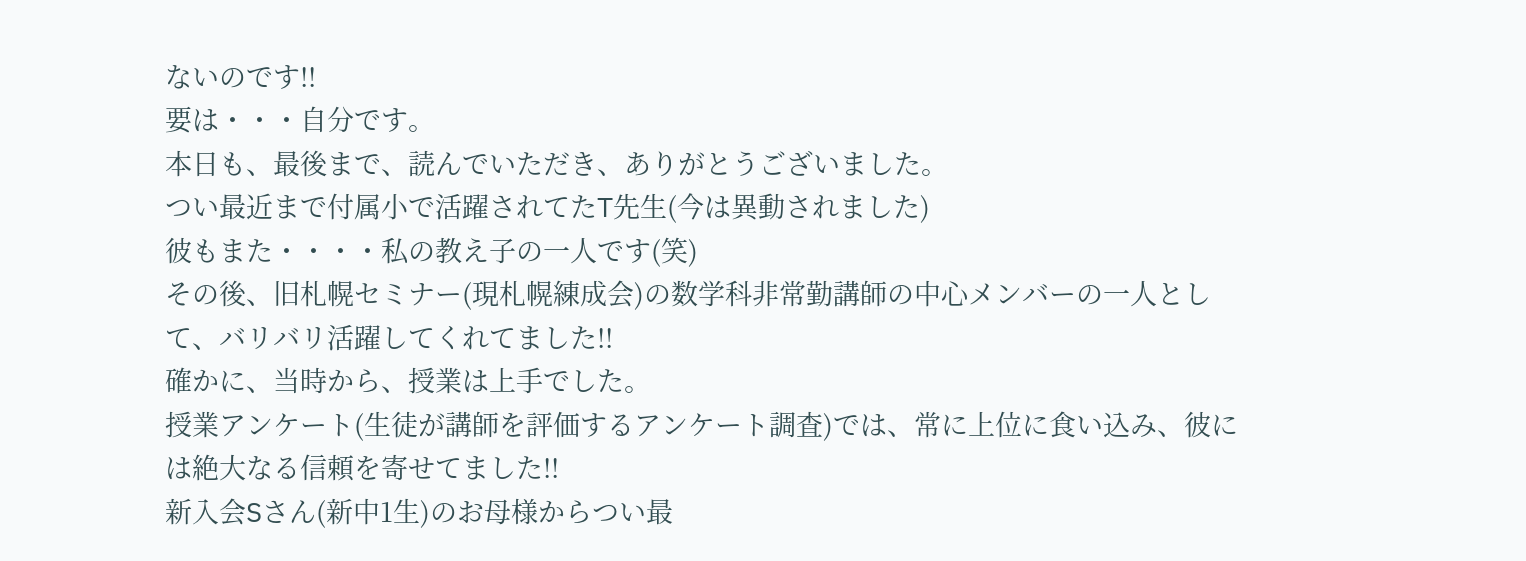ないのです!!
要は・・・自分です。
本日も、最後まで、読んでいただき、ありがとうございました。
つい最近まで付属小で活躍されてたT先生(今は異動されました)
彼もまた・・・・私の教え子の一人です(笑)
その後、旧札幌セミナー(現札幌練成会)の数学科非常勤講師の中心メンバーの一人とし
て、バリバリ活躍してくれてました!!
確かに、当時から、授業は上手でした。
授業アンケート(生徒が講師を評価するアンケート調査)では、常に上位に食い込み、彼に
は絶大なる信頼を寄せてました!!
新入会Sさん(新中1生)のお母様からつい最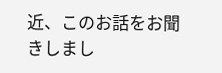近、このお話をお聞きしまし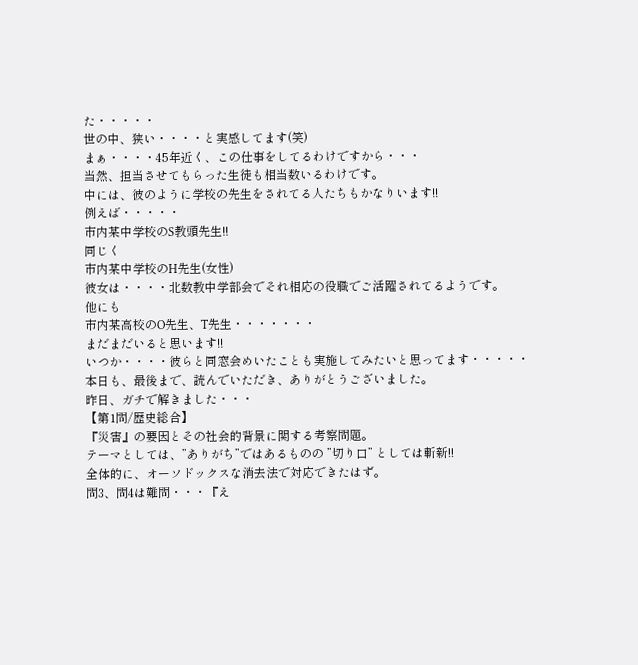た・・・・・
世の中、狭い・・・・と実感してます(笑)
まぁ・・・・45年近く、この仕事をしてるわけですから・・・
当然、担当させてもらった生徒も相当数いるわけです。
中には、彼のように学校の先生をされてる人たちもかなりいます!!
例えば・・・・・
市内某中学校のS教頭先生!!
同じく
市内某中学校のH先生(女性)
彼女は・・・・北数教中学部会でそれ相応の役職でご活躍されてるようです。
他にも
市内某高校のO先生、T先生・・・・・・・
まだまだいると思います!!
いつか・・・・彼らと同窓会めいたことも実施してみたいと思ってます・・・・・
本日も、最後まで、読んでいただき、ありがとうございました。
昨日、ガチで解きました・・・
【第1問/歴史総合】
『災害』の要因とその社会的背景に関する考察問題。
テーマとしては、”ありがち”ではあるものの ”切り口” としては斬新!!
全体的に、オーソドックスな消去法で対応できたはず。
問3、問4は難問・・・『え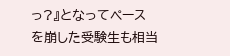っ?』となってペースを崩した受験生も相当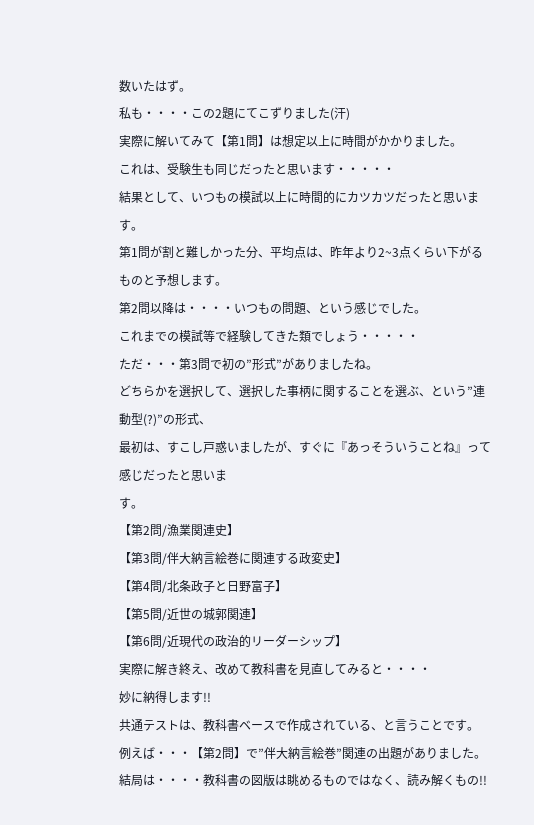数いたはず。
私も・・・・この2題にてこずりました(汗)
実際に解いてみて【第1問】は想定以上に時間がかかりました。
これは、受験生も同じだったと思います・・・・・
結果として、いつもの模試以上に時間的にカツカツだったと思います。
第1問が割と難しかった分、平均点は、昨年より2~3点くらい下がるものと予想します。
第2問以降は・・・・いつもの問題、という感じでした。
これまでの模試等で経験してきた類でしょう・・・・・
ただ・・・第3問で初の”形式”がありましたね。
どちらかを選択して、選択した事柄に関することを選ぶ、という”連動型(?)”の形式、
最初は、すこし戸惑いましたが、すぐに『あっそういうことね』って感じだったと思いま
す。
【第2問/漁業関連史】
【第3問/伴大納言絵巻に関連する政変史】
【第4問/北条政子と日野富子】
【第5問/近世の城郭関連】
【第6問/近現代の政治的リーダーシップ】
実際に解き終え、改めて教科書を見直してみると・・・・
妙に納得します!!
共通テストは、教科書ベースで作成されている、と言うことです。
例えば・・・【第2問】で”伴大納言絵巻”関連の出題がありました。
結局は・・・・教科書の図版は眺めるものではなく、読み解くもの!!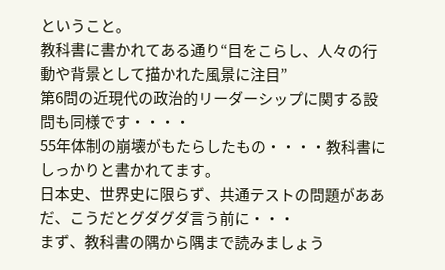ということ。
教科書に書かれてある通り“目をこらし、人々の行動や背景として描かれた風景に注目”
第6問の近現代の政治的リーダーシップに関する設問も同様です・・・・
55年体制の崩壊がもたらしたもの・・・・教科書にしっかりと書かれてます。
日本史、世界史に限らず、共通テストの問題がああだ、こうだとグダグダ言う前に・・・
まず、教科書の隅から隅まで読みましょう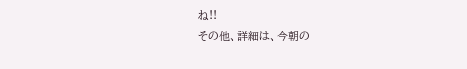ね!!
その他、詳細は、今朝の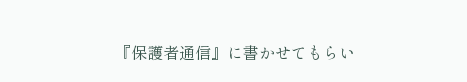『保護者通信』に書かせてもらい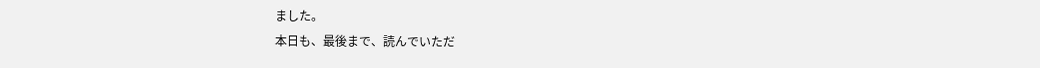ました。
本日も、最後まで、読んでいただ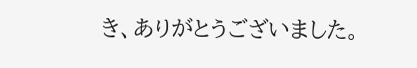き、ありがとうございました。